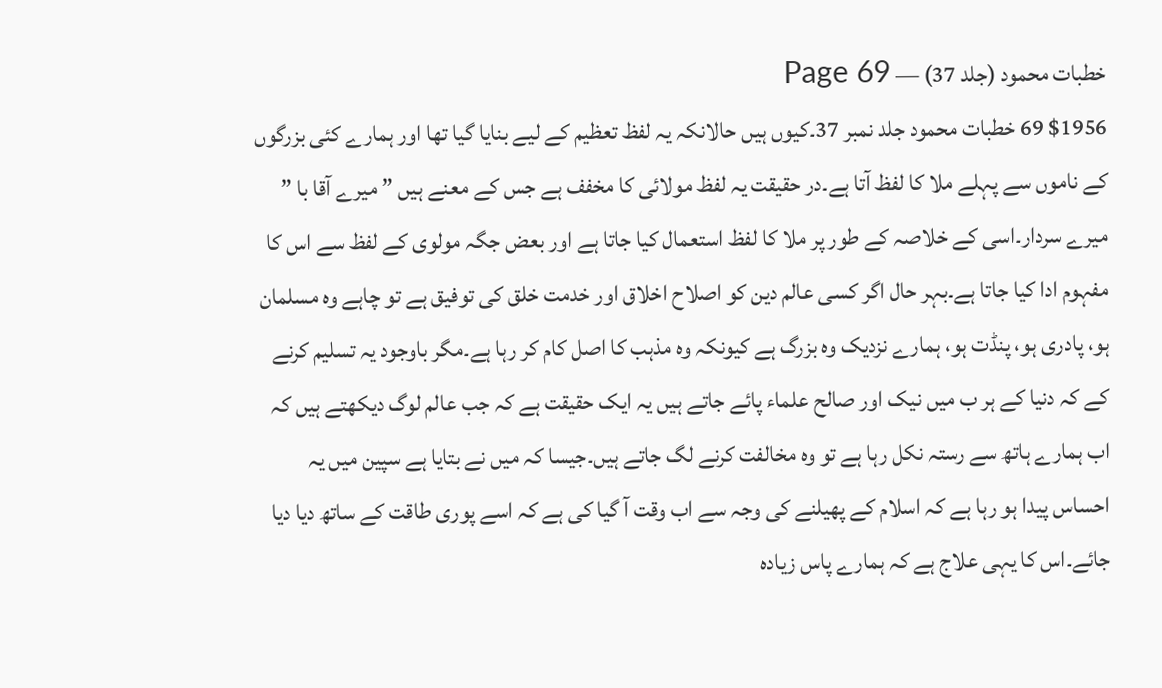خطبات محمود (جلد 37) — Page 69
$1956 69 خطبات محمود جلد نمبر 37۔کیوں ہیں حالانکہ یہ لفظ تعظیم کے لیے بنایا گیا تھا اور ہمارے کئی بزرگوں کے ناموں سے پہلے ملا کا لفظ آتا ہے۔در حقیقت یہ لفظ مولائی کا مخفف ہے جس کے معنے ہیں ” میرے آقا با ” میرے سردار۔اسی کے خلاصہ کے طور پر ملا کا لفظ استعمال کیا جاتا ہے اور بعض جگہ مولوی کے لفظ سے اس کا مفہوم ادا کیا جاتا ہے۔بہر حال اگر کسی عالم دین کو اصلاح اخلاق اور خدمت خلق کی توفیق ہے تو چاہے وہ مسلمان ہو، پادری ہو، پنڈت ہو، ہمارے نزدیک وہ بزرگ ہے کیونکہ وہ مذہب کا اصل کام کر رہا ہے۔مگر باوجود یہ تسلیم کرنے کے کہ دنیا کے ہر ب میں نیک اور صالح علماء پائے جاتے ہیں یہ ایک حقیقت ہے کہ جب عالم لوگ دیکھتے ہیں کہ اب ہمارے ہاتھ سے رستہ نکل رہا ہے تو وہ مخالفت کرنے لگ جاتے ہیں۔جیسا کہ میں نے بتایا ہے سپین میں یہ احساس پیدا ہو رہا ہے کہ اسلام کے پھیلنے کی وجہ سے اب وقت آ گیا کی ہے کہ اسے پوری طاقت کے ساتھ دیا دیا جائے۔اس کا یہی علاج ہے کہ ہمارے پاس زیادہ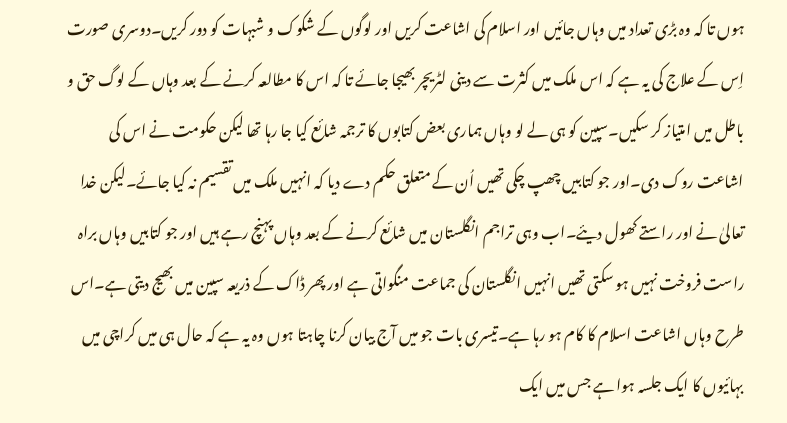ہوں تا کہ وہ بڑی تعداد میں وہاں جائیں اور اسلام کی اشاعت کریں اور لوگوں کے شکوک و شبہات کو دور کریں۔دوسری صورت اِس کے علاج کی یہ ہے کہ اس ملک میں کثرت سے دینی لٹریچر بھیجا جائے تا کہ اس کا مطالعہ کرنے کے بعد وہاں کے لوگ حق و باطل میں امتیاز کر سکیں۔سپین کو ہی لے لو وہاں ہماری بعض کتابوں کا ترجمہ شائع کیا جا رہا تھا لیکن حکومت نے اس کی اشاعت روک دی۔اور جو کتابیں چھپ چکی تھیں اُن کے متعلق حکم دے دیا کہ انہیں ملک میں تقسیم نہ کیا جائے۔لیکن خدا تعالیٰ نے اور راستے کھول دیئے۔اب وہی تراجم انگلستان میں شائع کرنے کے بعد وہاں پہنچ رہے ہیں اور جو کتابیں وہاں براہ راست فروخت نہیں ہو سکتی تھیں انہیں انگلستان کی جماعت منگواتی ہے اور پھر ڈاک کے ذریعہ سپین میں بھیج دیتی ہے۔اس طرح وہاں اشاعت اسلام کا کام ہو رہا ہے۔تیسری بات جو میں آج بیان کرنا چاہتا ہوں وہ یہ ہے کہ حال ہی میں کراچی میں بہائیوں کا ایک جلسہ ہوا ہے جس میں ایک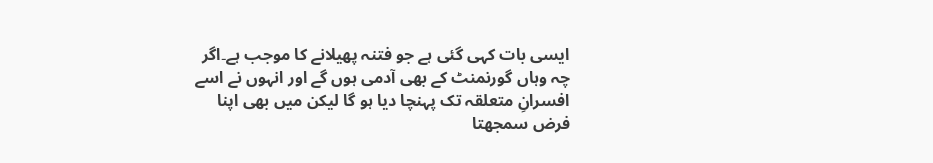ایسی بات کہی گئی ہے جو فتنہ پھیلانے کا موجب ہے۔اگر چہ وہاں گورنمنٹ کے بھی آدمی ہوں گے اور انہوں نے اسے افسرانِ متعلقہ تک پہنچا دیا ہو گا لیکن میں بھی اپنا فرض سمجھتا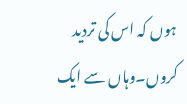ہوں کہ اس کی تردید کروں۔وہاں سے ایک